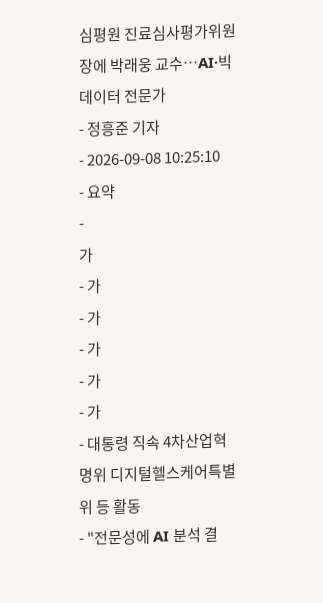심평원 진료심사평가위원장에 박래웅 교수…AI·빅데이터 전문가
- 정흥준 기자
- 2026-09-08 10:25:10
- 요약
-
가
- 가
- 가
- 가
- 가
- 가
- 대통령 직속 4차산업혁명위 디지털헬스케어특별위 등 활동
- "전문성에 AI 분석 결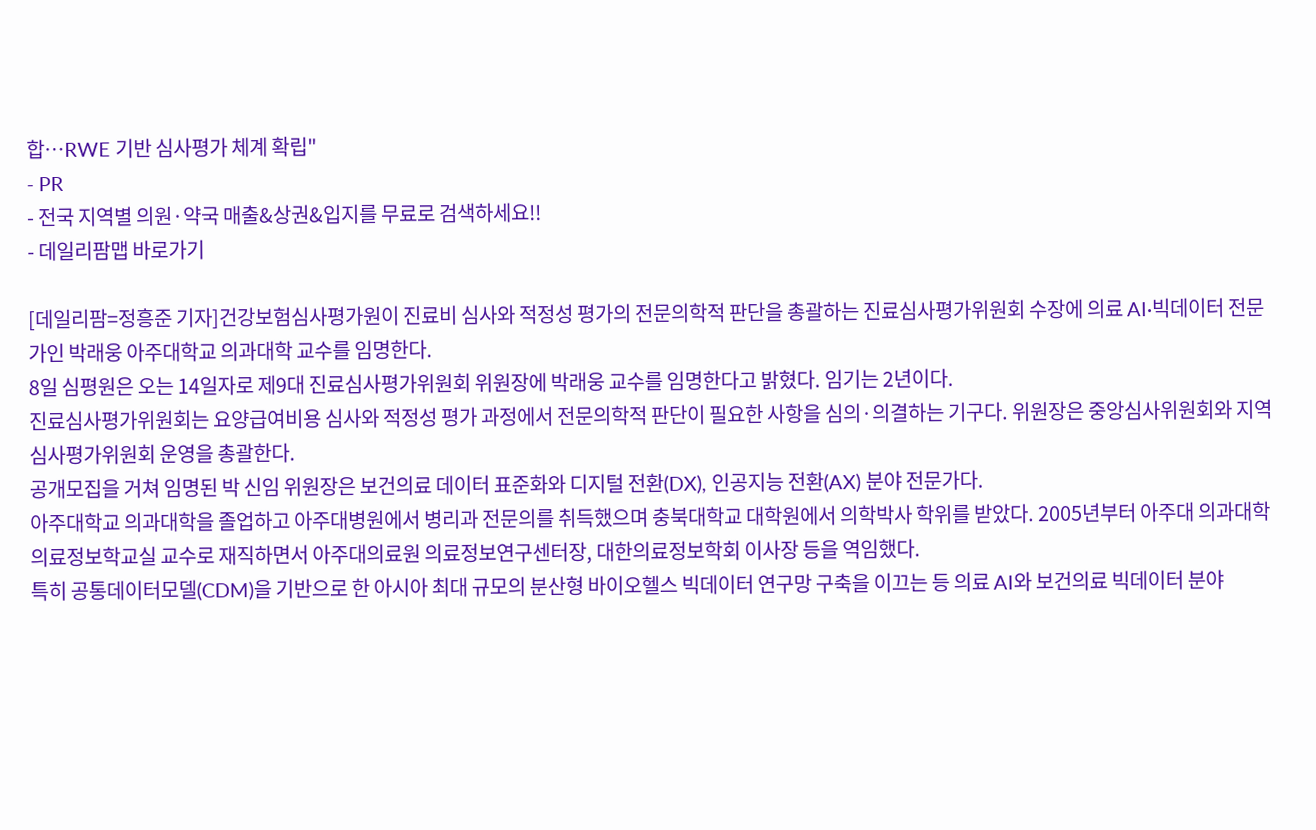합…RWE 기반 심사평가 체계 확립"
- PR
- 전국 지역별 의원·약국 매출&상권&입지를 무료로 검색하세요!!
- 데일리팜맵 바로가기

[데일리팜=정흥준 기자]건강보험심사평가원이 진료비 심사와 적정성 평가의 전문의학적 판단을 총괄하는 진료심사평가위원회 수장에 의료 AI·빅데이터 전문가인 박래웅 아주대학교 의과대학 교수를 임명한다.
8일 심평원은 오는 14일자로 제9대 진료심사평가위원회 위원장에 박래웅 교수를 임명한다고 밝혔다. 임기는 2년이다.
진료심사평가위원회는 요양급여비용 심사와 적정성 평가 과정에서 전문의학적 판단이 필요한 사항을 심의·의결하는 기구다. 위원장은 중앙심사위원회와 지역심사평가위원회 운영을 총괄한다.
공개모집을 거쳐 임명된 박 신임 위원장은 보건의료 데이터 표준화와 디지털 전환(DX), 인공지능 전환(AX) 분야 전문가다.
아주대학교 의과대학을 졸업하고 아주대병원에서 병리과 전문의를 취득했으며 충북대학교 대학원에서 의학박사 학위를 받았다. 2005년부터 아주대 의과대학 의료정보학교실 교수로 재직하면서 아주대의료원 의료정보연구센터장, 대한의료정보학회 이사장 등을 역임했다.
특히 공통데이터모델(CDM)을 기반으로 한 아시아 최대 규모의 분산형 바이오헬스 빅데이터 연구망 구축을 이끄는 등 의료 AI와 보건의료 빅데이터 분야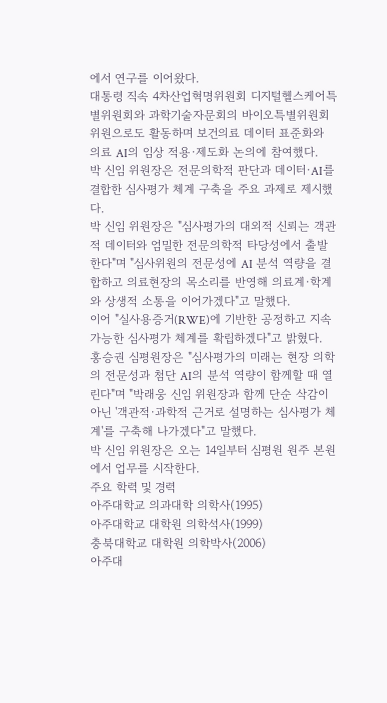에서 연구를 이어왔다.
대통령 직속 4차산업혁명위원회 디지털헬스케어특별위원회와 과학기술자문회의 바이오특별위원회 위원으로도 활동하며 보건의료 데이터 표준화와 의료 AI의 임상 적용·제도화 논의에 참여했다.
박 신임 위원장은 전문의학적 판단과 데이터·AI를 결합한 심사평가 체계 구축을 주요 과제로 제시했다.
박 신임 위원장은 "심사평가의 대외적 신뢰는 객관적 데이터와 엄밀한 전문의학적 타당성에서 출발한다"며 "심사위원의 전문성에 AI 분석 역량을 결합하고 의료현장의 목소리를 반영해 의료계·학계와 상생적 소통을 이어가겠다"고 말했다.
이어 "실사용증거(RWE)에 기반한 공정하고 지속 가능한 심사평가 체계를 확립하겠다"고 밝혔다.
홍승권 심평원장은 "심사평가의 미래는 현장 의학의 전문성과 첨단 AI의 분석 역량이 함께할 때 열린다"며 "박래웅 신임 위원장과 함께 단순 삭감이 아닌 '객관적·과학적 근거로 설명하는 심사평가 체계'를 구축해 나가겠다"고 말했다.
박 신임 위원장은 오는 14일부터 심평원 원주 본원에서 업무를 시작한다.
주요 학력 및 경력
아주대학교 의과대학 의학사(1995)
아주대학교 대학원 의학석사(1999)
충북대학교 대학원 의학박사(2006)
아주대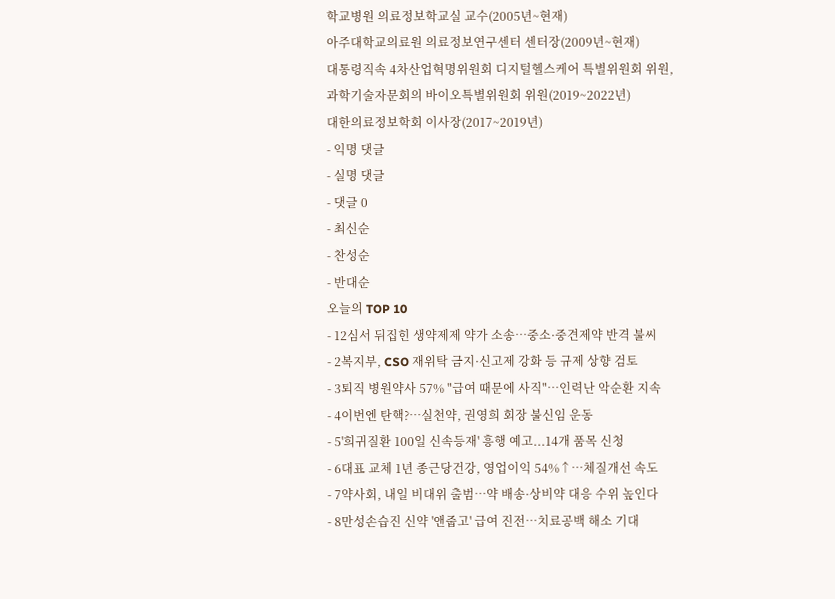학교병원 의료정보학교실 교수(2005년~현재)
아주대학교의료원 의료정보연구센터 센터장(2009년~현재)
대통령직속 4차산업혁명위원회 디지털헬스케어 특별위원회 위원,
과학기술자문회의 바이오특별위원회 위원(2019~2022년)
대한의료정보학회 이사장(2017~2019년)
- 익명 댓글
- 실명 댓글
- 댓글 0
- 최신순
- 찬성순
- 반대순
오늘의 TOP 10
- 12심서 뒤집힌 생약제제 약가 소송…중소·중견제약 반격 불씨
- 2복지부, CSO 재위탁 금지·신고제 강화 등 규제 상향 검토
- 3퇴직 병원약사 57% "급여 때문에 사직"…인력난 악순환 지속
- 4이번엔 탄핵?…실천약, 권영희 회장 불신임 운동
- 5'희귀질환 100일 신속등재' 흥행 예고...14개 품목 신청
- 6대표 교체 1년 종근당건강, 영업이익 54%↑…체질개선 속도
- 7약사회, 내일 비대위 출범…약 배송·상비약 대응 수위 높인다
- 8만성손습진 신약 '앤줍고' 급여 진전…치료공백 해소 기대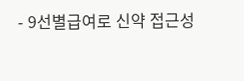- 9선별급여로 신약 접근성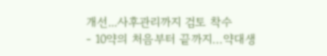개선...사후관리까지 검토 착수
- 10약의 처음부터 끝까지…약대생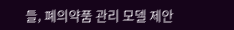들, 폐의약품 관리 모델 제안